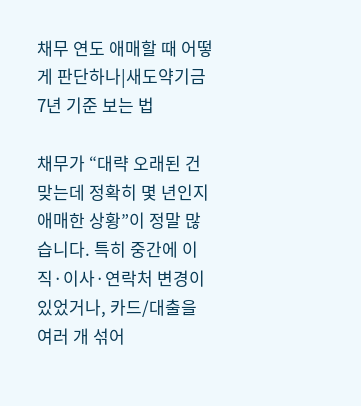채무 연도 애매할 때 어떻게 판단하나|새도약기금 7년 기준 보는 법

채무가 “대략 오래된 건 맞는데 정확히 몇 년인지 애매한 상황”이 정말 많습니다. 특히 중간에 이직·이사·연락처 변경이 있었거나, 카드/대출을 여러 개 섞어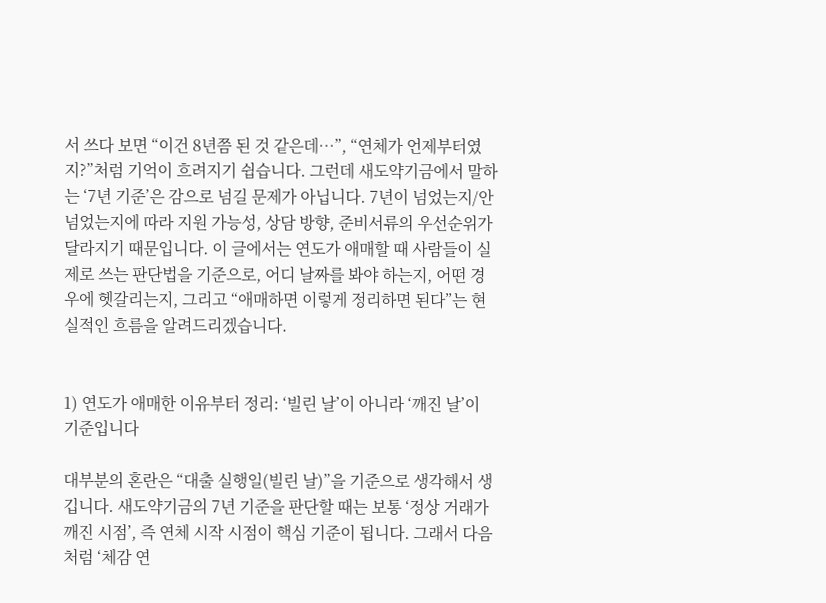서 쓰다 보면 “이건 8년쯤 된 것 같은데…”, “연체가 언제부터였지?”처럼 기억이 흐려지기 쉽습니다. 그런데 새도약기금에서 말하는 ‘7년 기준’은 감으로 넘길 문제가 아닙니다. 7년이 넘었는지/안 넘었는지에 따라 지원 가능성, 상담 방향, 준비서류의 우선순위가 달라지기 때문입니다. 이 글에서는 연도가 애매할 때 사람들이 실제로 쓰는 판단법을 기준으로, 어디 날짜를 봐야 하는지, 어떤 경우에 헷갈리는지, 그리고 “애매하면 이렇게 정리하면 된다”는 현실적인 흐름을 알려드리겠습니다.


1) 연도가 애매한 이유부터 정리: ‘빌린 날’이 아니라 ‘깨진 날’이 기준입니다

대부분의 혼란은 “대출 실행일(빌린 날)”을 기준으로 생각해서 생깁니다. 새도약기금의 7년 기준을 판단할 때는 보통 ‘정상 거래가 깨진 시점’, 즉 연체 시작 시점이 핵심 기준이 됩니다. 그래서 다음처럼 ‘체감 연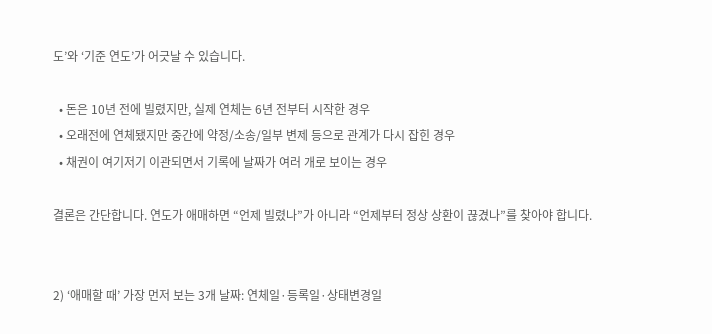도’와 ‘기준 연도’가 어긋날 수 있습니다.

  • 돈은 10년 전에 빌렸지만, 실제 연체는 6년 전부터 시작한 경우
  • 오래전에 연체됐지만 중간에 약정/소송/일부 변제 등으로 관계가 다시 잡힌 경우
  • 채권이 여기저기 이관되면서 기록에 날짜가 여러 개로 보이는 경우

결론은 간단합니다. 연도가 애매하면 “언제 빌렸나”가 아니라 “언제부터 정상 상환이 끊겼나”를 찾아야 합니다.


2) ‘애매할 때’ 가장 먼저 보는 3개 날짜: 연체일·등록일·상태변경일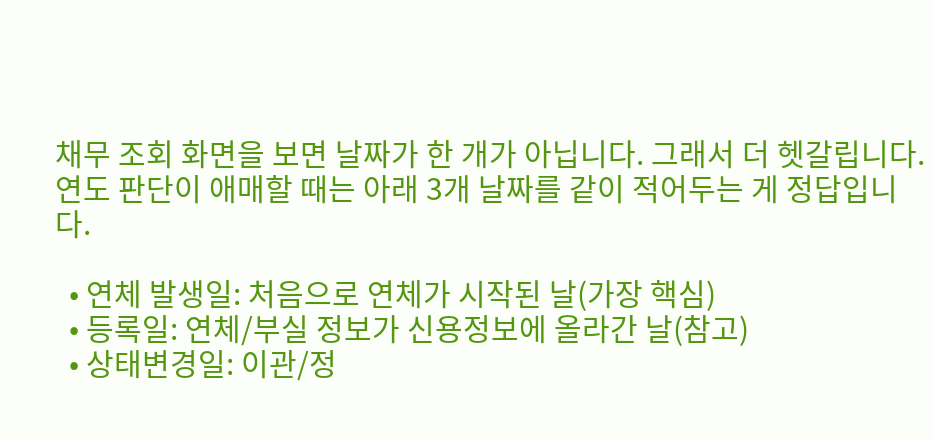채무 조회 화면을 보면 날짜가 한 개가 아닙니다. 그래서 더 헷갈립니다. 연도 판단이 애매할 때는 아래 3개 날짜를 같이 적어두는 게 정답입니다.

  • 연체 발생일: 처음으로 연체가 시작된 날(가장 핵심)
  • 등록일: 연체/부실 정보가 신용정보에 올라간 날(참고)
  • 상태변경일: 이관/정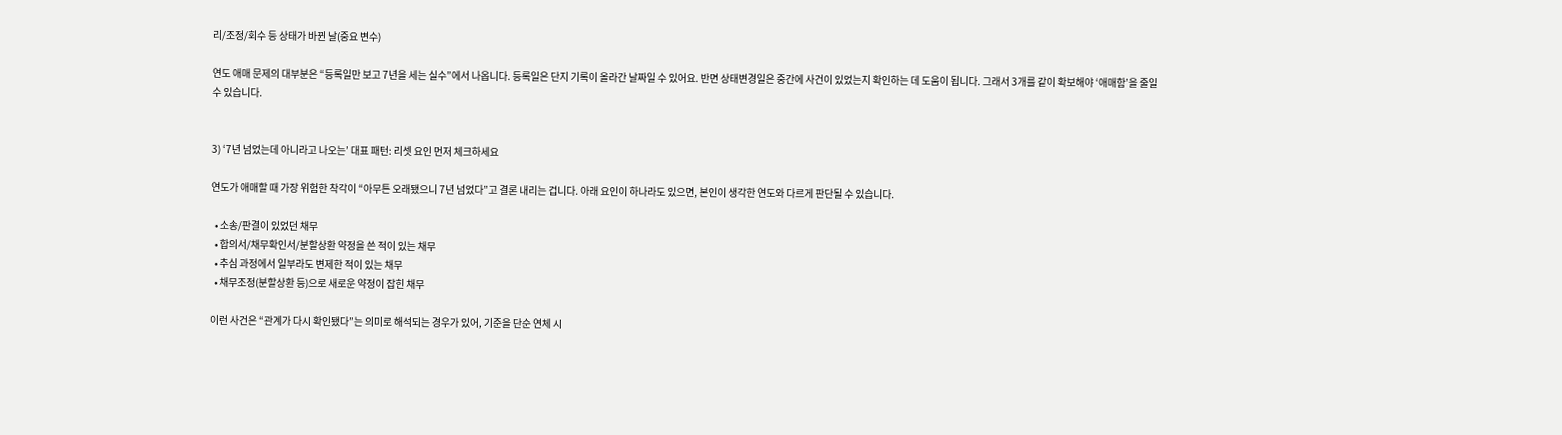리/조정/회수 등 상태가 바뀐 날(중요 변수)

연도 애매 문제의 대부분은 “등록일만 보고 7년을 세는 실수”에서 나옵니다. 등록일은 단지 기록이 올라간 날짜일 수 있어요. 반면 상태변경일은 중간에 사건이 있었는지 확인하는 데 도움이 됩니다. 그래서 3개를 같이 확보해야 ‘애매함’을 줄일 수 있습니다.


3) ‘7년 넘었는데 아니라고 나오는’ 대표 패턴: 리셋 요인 먼저 체크하세요

연도가 애매할 때 가장 위험한 착각이 “아무튼 오래됐으니 7년 넘었다”고 결론 내리는 겁니다. 아래 요인이 하나라도 있으면, 본인이 생각한 연도와 다르게 판단될 수 있습니다.

  • 소송/판결이 있었던 채무
  • 합의서/채무확인서/분할상환 약정을 쓴 적이 있는 채무
  • 추심 과정에서 일부라도 변제한 적이 있는 채무
  • 채무조정(분할상환 등)으로 새로운 약정이 잡힌 채무

이런 사건은 “관계가 다시 확인됐다”는 의미로 해석되는 경우가 있어, 기준을 단순 연체 시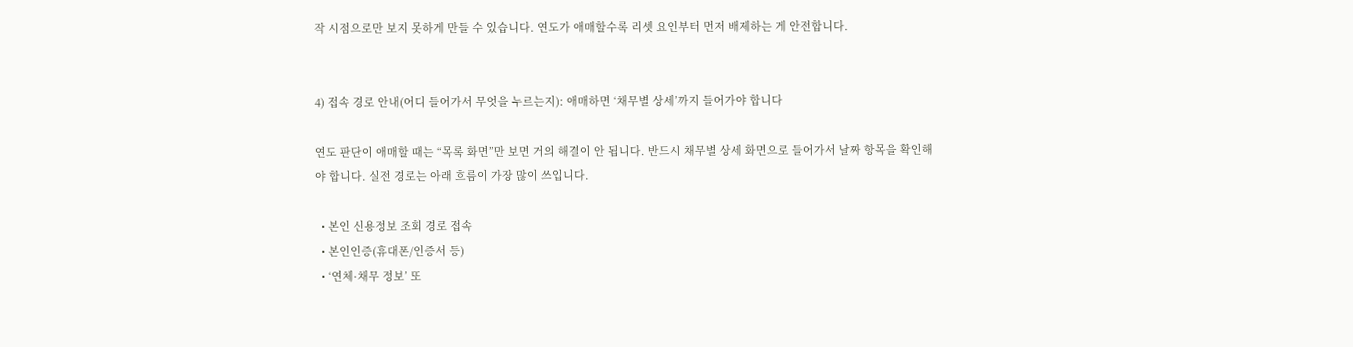작 시점으로만 보지 못하게 만들 수 있습니다. 연도가 애매할수록 리셋 요인부터 먼저 배제하는 게 안전합니다.


4) 접속 경로 안내(어디 들어가서 무엇을 누르는지): 애매하면 ‘채무별 상세’까지 들어가야 합니다

연도 판단이 애매할 때는 “목록 화면”만 보면 거의 해결이 안 됩니다. 반드시 채무별 상세 화면으로 들어가서 날짜 항목을 확인해야 합니다. 실전 경로는 아래 흐름이 가장 많이 쓰입니다.

  • 본인 신용정보 조회 경로 접속
  • 본인인증(휴대폰/인증서 등)
  • ‘연체·채무 정보’ 또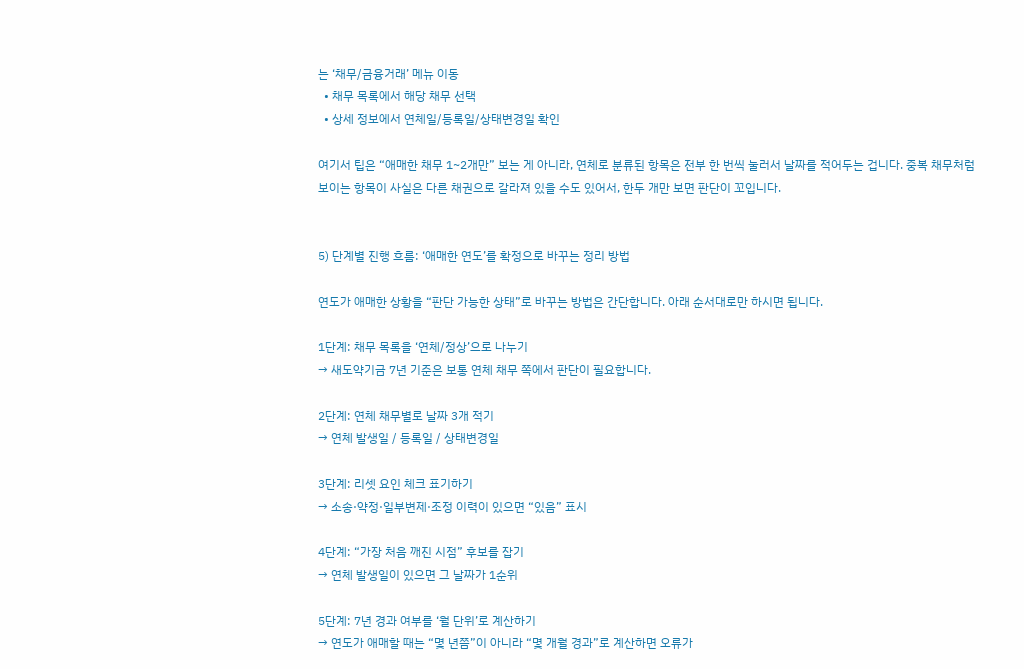는 ‘채무/금융거래’ 메뉴 이동
  • 채무 목록에서 해당 채무 선택
  • 상세 정보에서 연체일/등록일/상태변경일 확인

여기서 팁은 “애매한 채무 1~2개만” 보는 게 아니라, 연체로 분류된 항목은 전부 한 번씩 눌러서 날짜를 적어두는 겁니다. 중복 채무처럼 보이는 항목이 사실은 다른 채권으로 갈라져 있을 수도 있어서, 한두 개만 보면 판단이 꼬입니다.


5) 단계별 진행 흐름: ‘애매한 연도’를 확정으로 바꾸는 정리 방법

연도가 애매한 상황을 “판단 가능한 상태”로 바꾸는 방법은 간단합니다. 아래 순서대로만 하시면 됩니다.

1단계: 채무 목록을 ‘연체/정상’으로 나누기
→ 새도약기금 7년 기준은 보통 연체 채무 쪽에서 판단이 필요합니다.

2단계: 연체 채무별로 날짜 3개 적기
→ 연체 발생일 / 등록일 / 상태변경일

3단계: 리셋 요인 체크 표기하기
→ 소송·약정·일부변제·조정 이력이 있으면 “있음” 표시

4단계: “가장 처음 깨진 시점” 후보를 잡기
→ 연체 발생일이 있으면 그 날짜가 1순위

5단계: 7년 경과 여부를 ‘월 단위’로 계산하기
→ 연도가 애매할 때는 “몇 년쯤”이 아니라 “몇 개월 경과”로 계산하면 오류가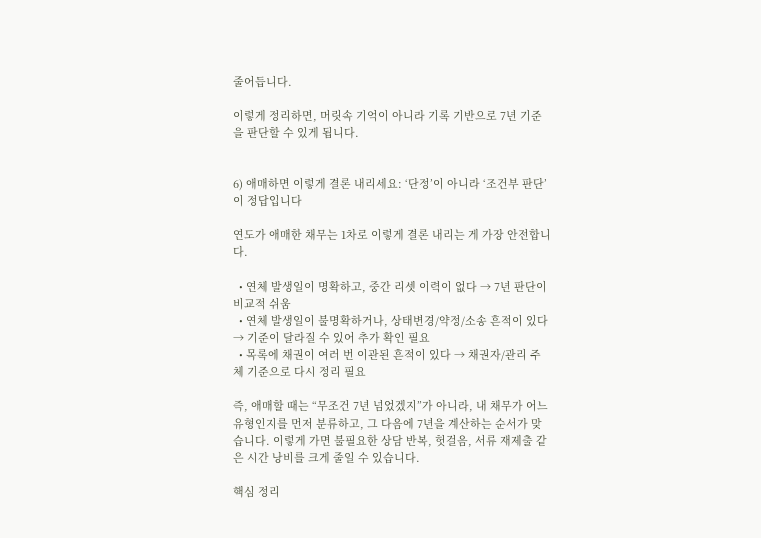줄어듭니다.

이렇게 정리하면, 머릿속 기억이 아니라 기록 기반으로 7년 기준을 판단할 수 있게 됩니다.


6) 애매하면 이렇게 결론 내리세요: ‘단정’이 아니라 ‘조건부 판단’이 정답입니다

연도가 애매한 채무는 1차로 이렇게 결론 내리는 게 가장 안전합니다.

  • 연체 발생일이 명확하고, 중간 리셋 이력이 없다 → 7년 판단이 비교적 쉬움
  • 연체 발생일이 불명확하거나, 상태변경/약정/소송 흔적이 있다 → 기준이 달라질 수 있어 추가 확인 필요
  • 목록에 채권이 여러 번 이관된 흔적이 있다 → 채권자/관리 주체 기준으로 다시 정리 필요

즉, 애매할 때는 “무조건 7년 넘었겠지”가 아니라, 내 채무가 어느 유형인지를 먼저 분류하고, 그 다음에 7년을 계산하는 순서가 맞습니다. 이렇게 가면 불필요한 상담 반복, 헛걸음, 서류 재제출 같은 시간 낭비를 크게 줄일 수 있습니다.

핵심 정리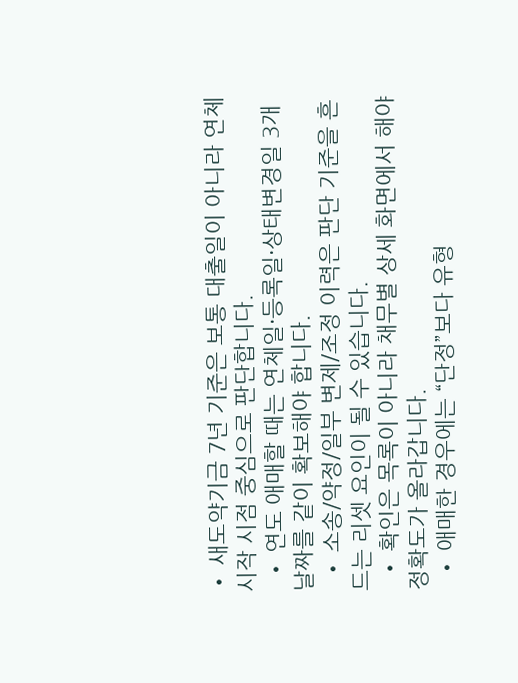• 새도약기금 7년 기준은 보통 대출일이 아니라 연체 시작 시점 중심으로 판단합니다.
  • 연도 애매할 때는 연체일·등록일·상태변경일 3개 날짜를 같이 확보해야 합니다.
  • 소송/약정/일부 변제/조정 이력은 판단 기준을 흔드는 리셋 요인이 될 수 있습니다.
  • 확인은 목록이 아니라 채무별 상세 화면에서 해야 정확도가 올라갑니다.
  • 애매한 경우에는 “단정”보다 유형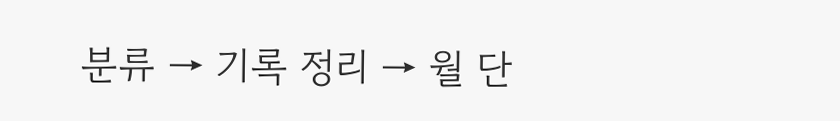분류 → 기록 정리 → 월 단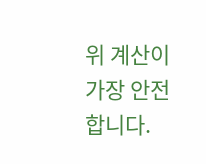위 계산이 가장 안전합니다.